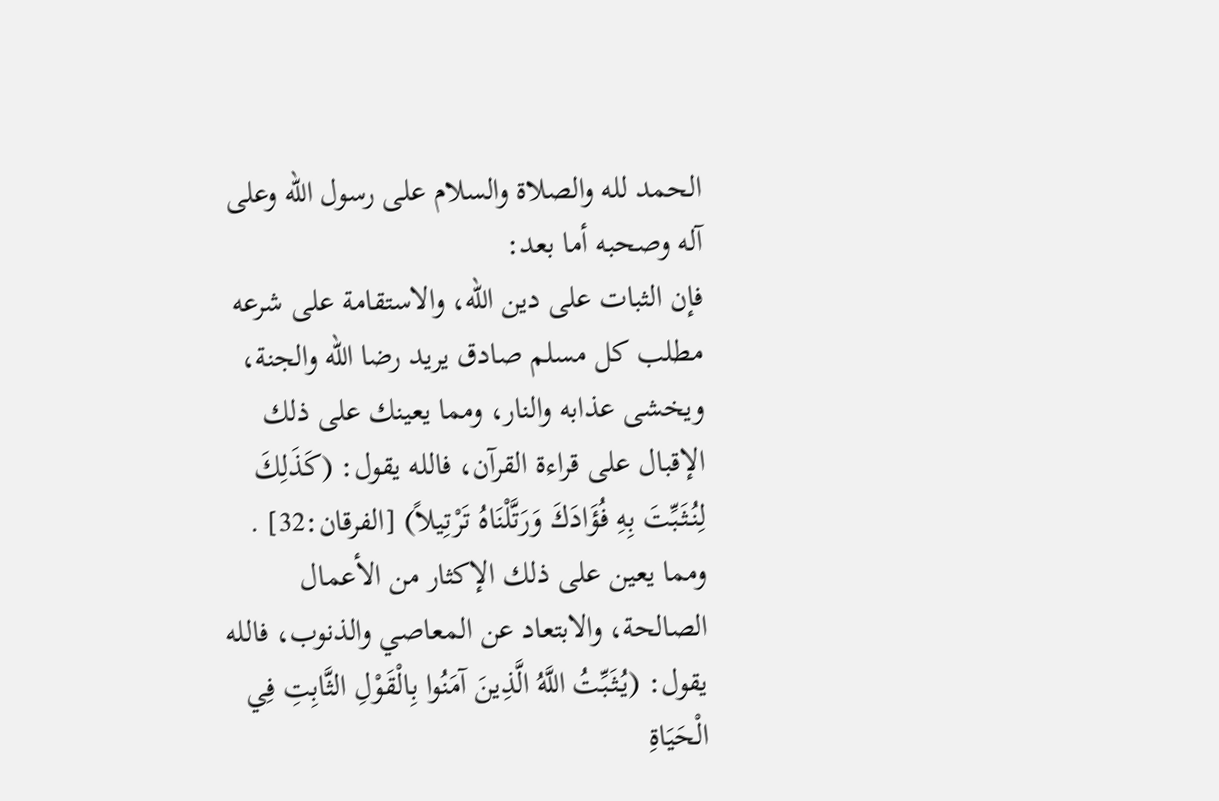الحمد لله والصلاة والسلام على رسول الله وعلى آله وصحبه أما بعد:
فإن الثبات على دين الله، والاستقامة على شرعه مطلب كل مسلم صادق يريد رضا الله والجنة، ويخشى عذابه والنار، ومما يعينك على ذلك الإقبال على قراءة القرآن، فالله يقول: (كَذَلِكَ لِنُثَبِّتَ بِهِ فُؤَادَكَ وَرَتَّلْنَاهُ تَرْتِيلاً) [الفرقان:32] .
ومما يعين على ذلك الإكثار من الأعمال الصالحة، والابتعاد عن المعاصي والذنوب، فالله يقول: (يُثَبِّتُ اللَّهُ الَّذِينَ آمَنُوا بِالْقَوْلِ الثَّابِتِ فِي الْحَيَاةِ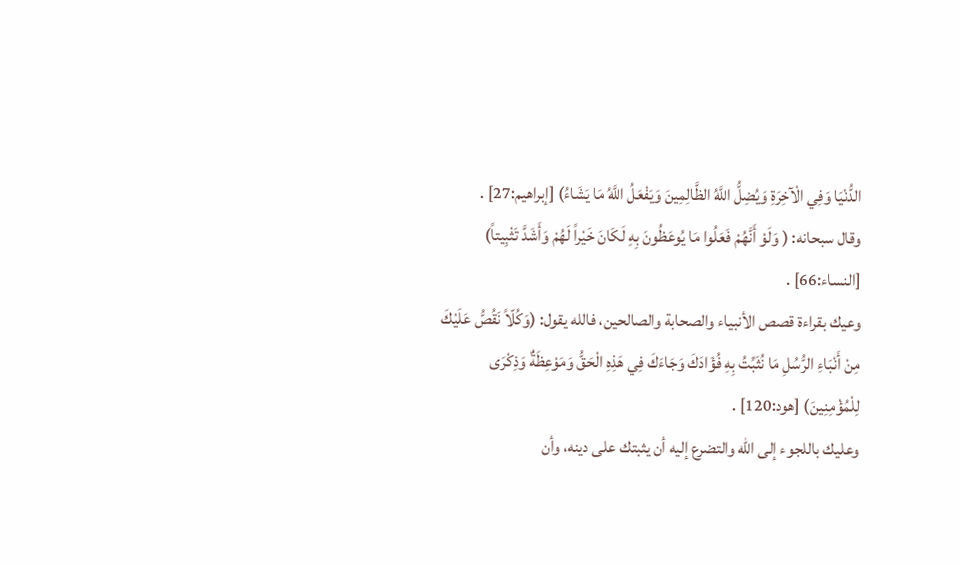الدُّنْيَا وَفِي الْآخِرَةِ وَيُضِلُّ اللَّهُ الظَّالِمِينَ وَيَفْعَلُ اللَّهُ مَا يَشَاءُ) [إبراهيم:27] .
وقال سبحانه: ( وَلَوْ أَنَّهُمْ فَعَلُوا مَا يُوعَظُونَ بِهِ لَكَانَ خَيْراً لَهُمْ وَأَشَدَّ تَثْبِيتاً) [النساء:66] .
وعيك بقراءة قصص الأنبياء والصحابة والصالحين، فالله يقول: (وَكُلّاً نَقُصُّ عَلَيْكَ مِنْ أَنْبَاءِ الرُّسُلِ مَا نُثَبِّتُ بِهِ فُؤَادَكَ وَجَاءَكَ فِي هَذِهِ الْحَقُّ وَمَوْعِظَةٌ وَذِكْرَى لِلْمُؤْمِنِينَ) [هود:120] .
وعليك باللجوء إلى الله والتضرع إليه أن يثبتك على دينه، وأن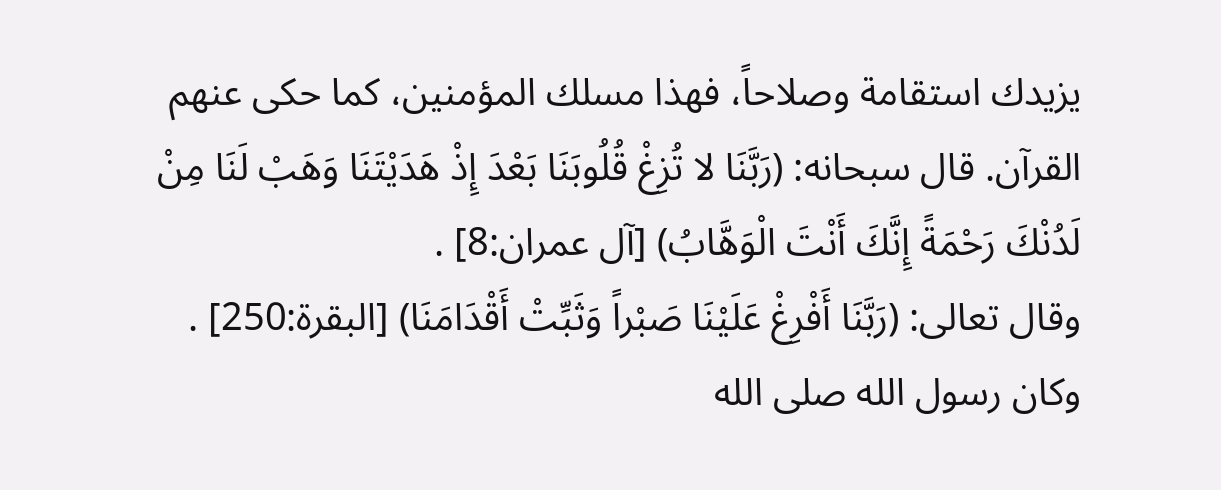يزيدك استقامة وصلاحاً، فهذا مسلك المؤمنين، كما حكى عنهم القرآن. قال سبحانه: (رَبَّنَا لا تُزِغْ قُلُوبَنَا بَعْدَ إِذْ هَدَيْتَنَا وَهَبْ لَنَا مِنْ لَدُنْكَ رَحْمَةً إِنَّكَ أَنْتَ الْوَهَّابُ) [آل عمران:8] .
وقال تعالى: (رَبَّنَا أَفْرِغْ عَلَيْنَا صَبْراً وَثَبِّتْ أَقْدَامَنَا) [البقرة:250] .
وكان رسول الله صلى الله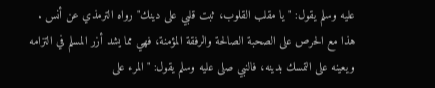عليه وسلم يقول: "يا مقلب القلوب، ثبت قلبي على دينك" رواه الترمذي عن أنس .
هذا مع الحرص على الصحبة الصالحة والرفقة المؤمنة، فهي مما يشد أزر المسلم في التزامه ويعينه على التمسك بدينه، فالنبي صلى عليه وسلم يقول: "المرء على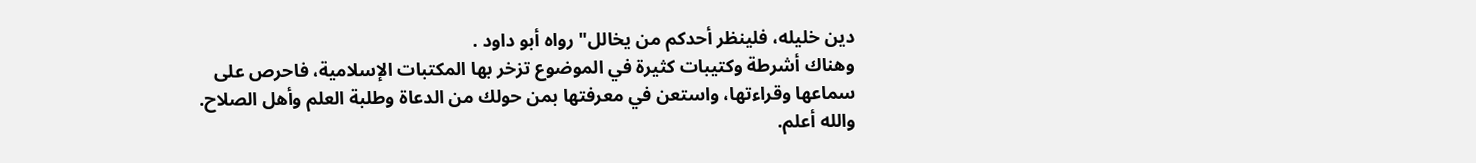دين خليله، فلينظر أحدكم من يخالل" رواه أبو داود .
وهناك أشرطة وكتيبات كثيرة في الموضوع تزخر بها المكتبات الإسلامية، فاحرص على سماعها وقراءتها، واستعن في معرفتها بمن حولك من الدعاة وطلبة العلم وأهل الصلاح.
والله أعلم.